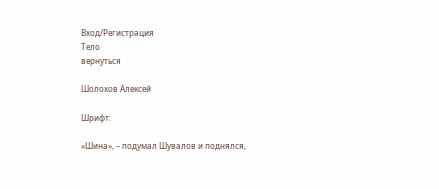Вход/Регистрация
Тело
вернуться

Шолохов Алексей

Шрифт:

«Шина», – подумал Шувалов и поднялся,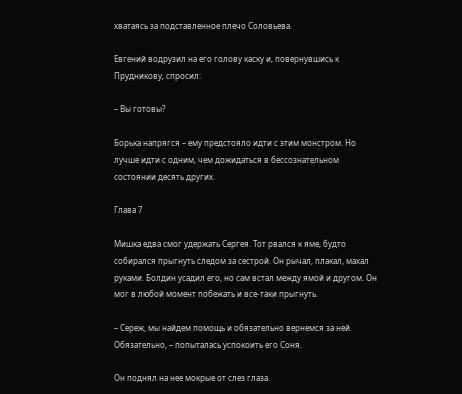хватаясь за подставленное плечо Соловьева.

Евгений водрузил на его голову каску и, повернувшись к Прудникову, спросил:

– Вы готовы?

Борька напрягся – ему предстояло идти с этим монстром. Но лучше идти с одним, чем дожидаться в бессознательном состоянии десять других.

Глава 7

Мишка едва смог удержать Сергея. Тот рвался к яме, будто собирался прыгнуть следом за сестрой. Он рычал, плакал, махал руками. Болдин усадил его, но сам встал между ямой и другом. Он мог в любой момент побежать и все-таки прыгнуть.

– Сереж, мы найдем помощь и обязательно вернемся за ней. Обязательно, – попыталась успокоить его Соня.

Он поднял на нее мокрые от слез глаза.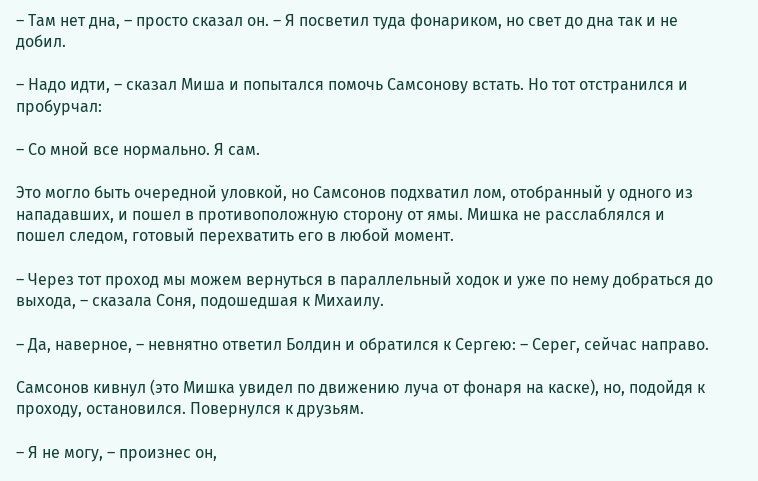– Там нет дна, – просто сказал он. – Я посветил туда фонариком, но свет до дна так и не добил.

– Надо идти, – сказал Миша и попытался помочь Самсонову встать. Но тот отстранился и пробурчал:

– Со мной все нормально. Я сам.

Это могло быть очередной уловкой, но Самсонов подхватил лом, отобранный у одного из нападавших, и пошел в противоположную сторону от ямы. Мишка не расслаблялся и пошел следом, готовый перехватить его в любой момент.

– Через тот проход мы можем вернуться в параллельный ходок и уже по нему добраться до выхода, – сказала Соня, подошедшая к Михаилу.

– Да, наверное, – невнятно ответил Болдин и обратился к Сергею: – Серег, сейчас направо.

Самсонов кивнул (это Мишка увидел по движению луча от фонаря на каске), но, подойдя к проходу, остановился. Повернулся к друзьям.

– Я не могу, – произнес он,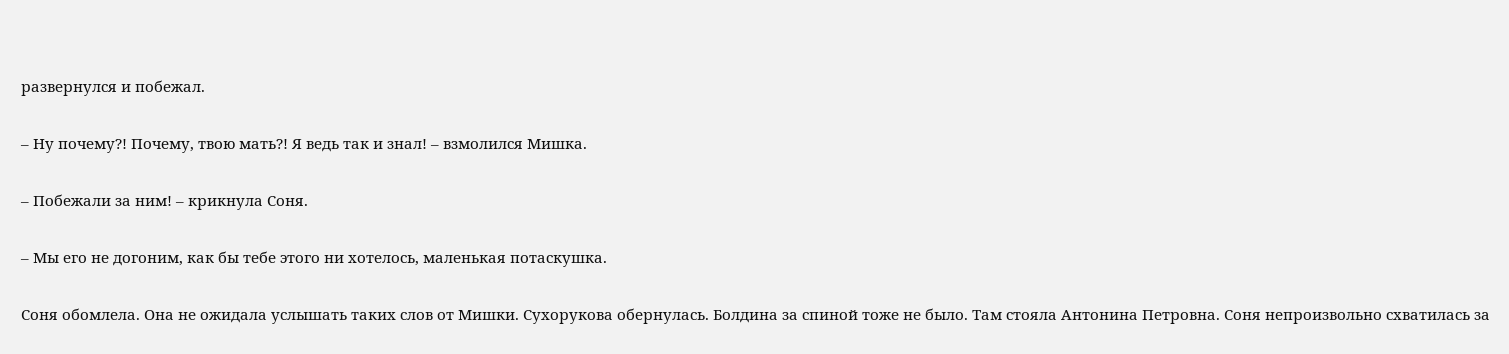развернулся и побежал.

– Ну почему?! Почему, твою мать?! Я ведь так и знал! – взмолился Мишка.

– Побежали за ним! – крикнула Соня.

– Мы его не догоним, как бы тебе этого ни хотелось, маленькая потаскушка.

Соня обомлела. Она не ожидала услышать таких слов от Мишки. Сухорукова обернулась. Болдина за спиной тоже не было. Там стояла Антонина Петровна. Соня непроизвольно схватилась за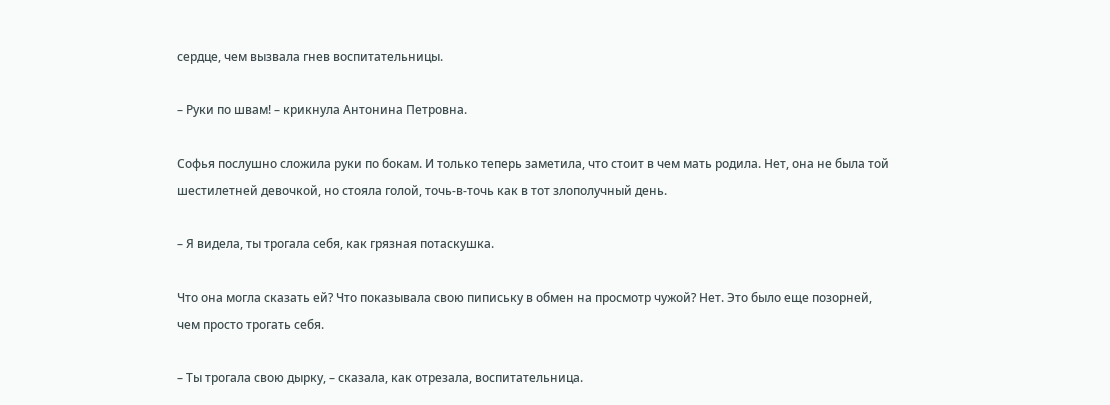сердце, чем вызвала гнев воспитательницы.

– Руки по швам! – крикнула Антонина Петровна.

Софья послушно сложила руки по бокам. И только теперь заметила, что стоит в чем мать родила. Нет, она не была той шестилетней девочкой, но стояла голой, точь-в-точь как в тот злополучный день.

– Я видела, ты трогала себя, как грязная потаскушка.

Что она могла сказать ей? Что показывала свою пипиську в обмен на просмотр чужой? Нет. Это было еще позорней, чем просто трогать себя.

– Ты трогала свою дырку, – сказала, как отрезала, воспитательница.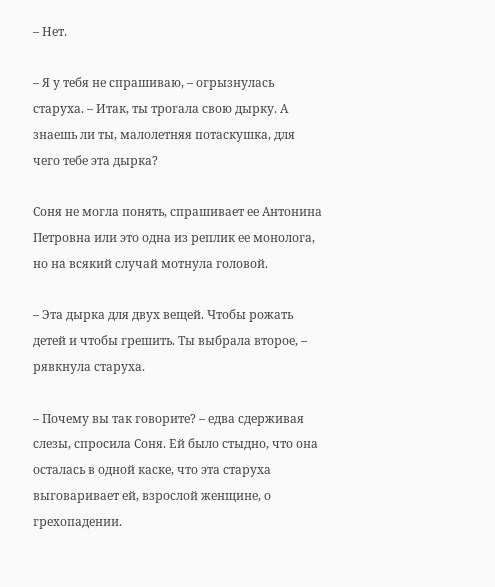– Нет.

– Я у тебя не спрашиваю, – огрызнулась старуха. – Итак, ты трогала свою дырку. А знаешь ли ты, малолетняя потаскушка, для чего тебе эта дырка?

Соня не могла понять, спрашивает ее Антонина Петровна или это одна из реплик ее монолога, но на всякий случай мотнула головой.

– Эта дырка для двух вещей. Чтобы рожать детей и чтобы грешить. Ты выбрала второе, – рявкнула старуха.

– Почему вы так говорите? – едва сдерживая слезы, спросила Соня. Ей было стыдно, что она осталась в одной каске, что эта старуха выговаривает ей, взрослой женщине, о грехопадении.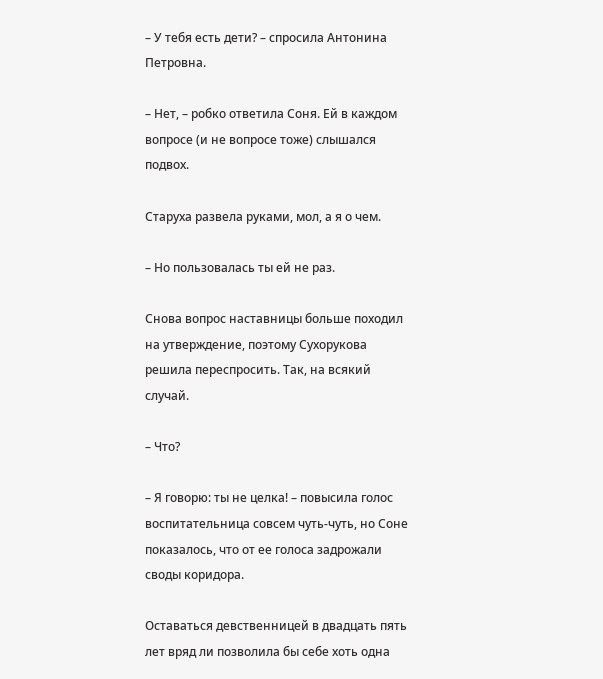– У тебя есть дети? – спросила Антонина Петровна.

– Нет, – робко ответила Соня. Ей в каждом вопросе (и не вопросе тоже) слышался подвох.

Старуха развела руками, мол, а я о чем.

– Но пользовалась ты ей не раз.

Снова вопрос наставницы больше походил на утверждение, поэтому Сухорукова решила переспросить. Так, на всякий случай.

– Что?

– Я говорю: ты не целка! – повысила голос воспитательница совсем чуть-чуть, но Соне показалось, что от ее голоса задрожали своды коридора.

Оставаться девственницей в двадцать пять лет вряд ли позволила бы себе хоть одна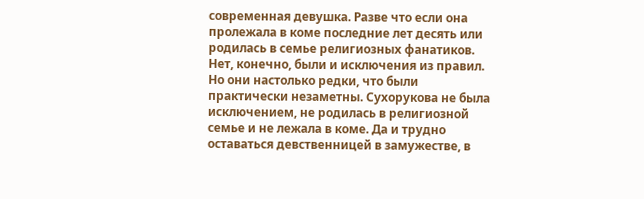современная девушка. Разве что если она пролежала в коме последние лет десять или родилась в семье религиозных фанатиков. Нет, конечно, были и исключения из правил. Но они настолько редки, что были практически незаметны. Сухорукова не была исключением, не родилась в религиозной семье и не лежала в коме. Да и трудно оставаться девственницей в замужестве, в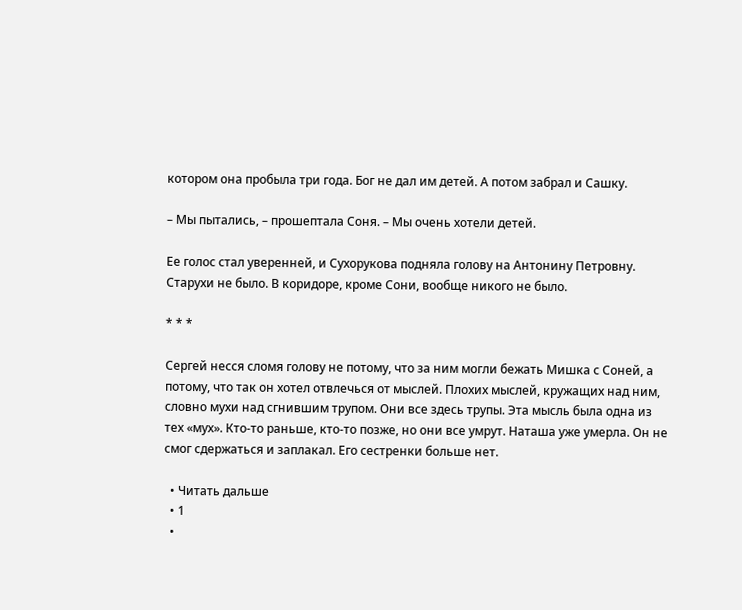котором она пробыла три года. Бог не дал им детей. А потом забрал и Сашку.

– Мы пытались, – прошептала Соня. – Мы очень хотели детей.

Ее голос стал уверенней, и Сухорукова подняла голову на Антонину Петровну. Старухи не было. В коридоре, кроме Сони, вообще никого не было.

* * *

Сергей несся сломя голову не потому, что за ним могли бежать Мишка с Соней, а потому, что так он хотел отвлечься от мыслей. Плохих мыслей, кружащих над ним, словно мухи над сгнившим трупом. Они все здесь трупы. Эта мысль была одна из тех «мух». Кто-то раньше, кто-то позже, но они все умрут. Наташа уже умерла. Он не смог сдержаться и заплакал. Его сестренки больше нет.

  • Читать дальше
  • 1
  •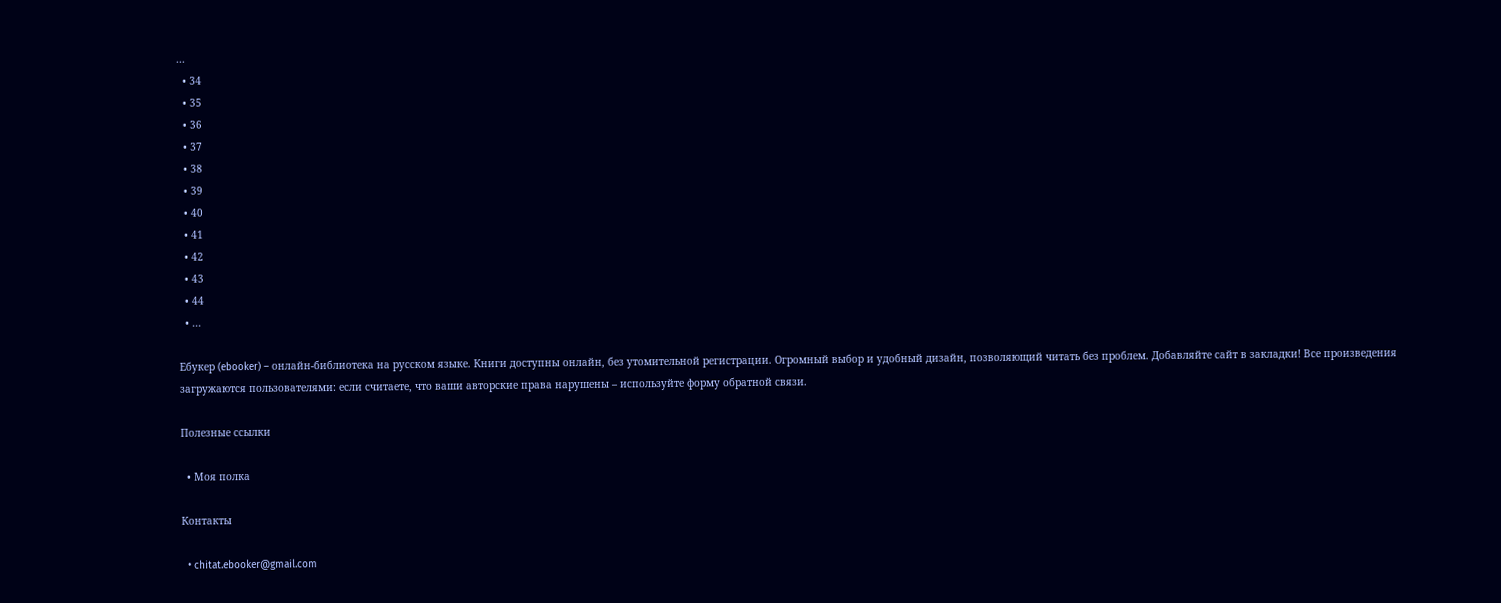...
  • 34
  • 35
  • 36
  • 37
  • 38
  • 39
  • 40
  • 41
  • 42
  • 43
  • 44
  • ...

Ебукер (ebooker) – онлайн-библиотека на русском языке. Книги доступны онлайн, без утомительной регистрации. Огромный выбор и удобный дизайн, позволяющий читать без проблем. Добавляйте сайт в закладки! Все произведения загружаются пользователями: если считаете, что ваши авторские права нарушены – используйте форму обратной связи.

Полезные ссылки

  • Моя полка

Контакты

  • chitat.ebooker@gmail.com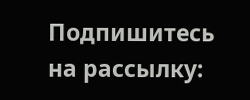Подпишитесь на рассылку: